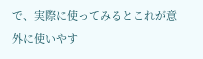で、実際に使ってみるとこれが意外に使いやす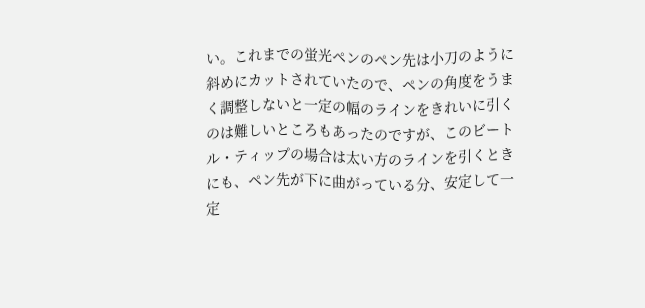い。これまでの蛍光ペンのペン先は小刀のように斜めにカットされていたので、ペンの角度をうまく調整しないと一定の幅のラインをきれいに引くのは難しいところもあったのですが、このビートル・ティップの場合は太い方のラインを引くときにも、ペン先が下に曲がっている分、安定して一定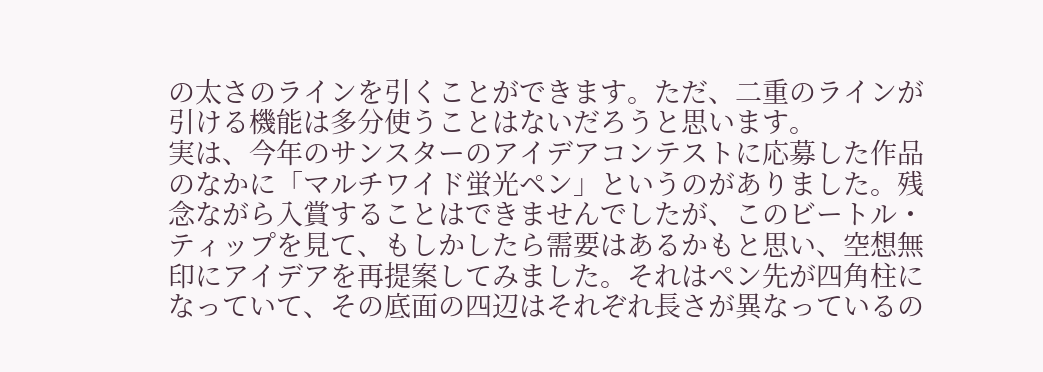の太さのラインを引くことができます。ただ、二重のラインが引ける機能は多分使うことはないだろうと思います。
実は、今年のサンスターのアイデアコンテストに応募した作品のなかに「マルチワイド蛍光ペン」というのがありました。残念ながら入賞することはできませんでしたが、このビートル・ティップを見て、もしかしたら需要はあるかもと思い、空想無印にアイデアを再提案してみました。それはペン先が四角柱になっていて、その底面の四辺はそれぞれ長さが異なっているの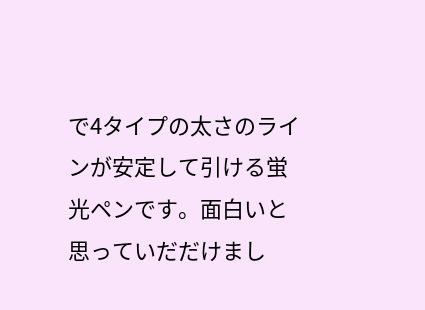で4タイプの太さのラインが安定して引ける蛍光ペンです。面白いと思っていだだけまし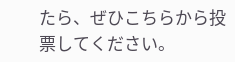たら、ぜひこちらから投票してください。